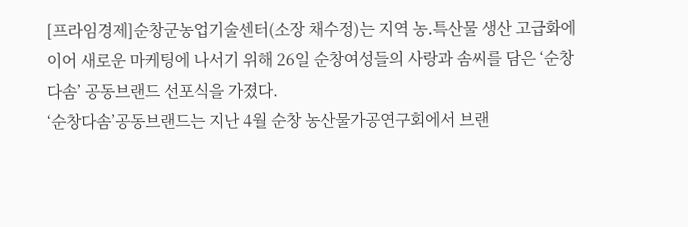[프라임경제]순창군농업기술센터(소장 채수정)는 지역 농․특산물 생산 고급화에 이어 새로운 마케팅에 나서기 위해 26일 순창여성들의 사랑과 솜씨를 담은 ‘순창다솜’ 공동브랜드 선포식을 가졌다.
‘순창다솜’공동브랜드는 지난 4월 순창 농산물가공연구회에서 브랜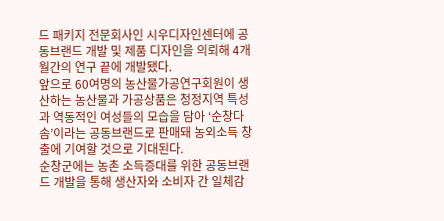드 패키지 전문회사인 시우디자인센터에 공동브랜드 개발 및 제품 디자인을 의뢰해 4개월간의 연구 끝에 개발됐다.
앞으로 60여명의 농산물가공연구회원이 생산하는 농산물과 가공상품은 청정지역 특성과 역동적인 여성들의 모습을 담아 ‘순창다솜’이라는 공동브랜드로 판매돼 농외소득 창출에 기여할 것으로 기대된다.
순창군에는 농촌 소득증대를 위한 공동브랜드 개발을 통해 생산자와 소비자 간 일체감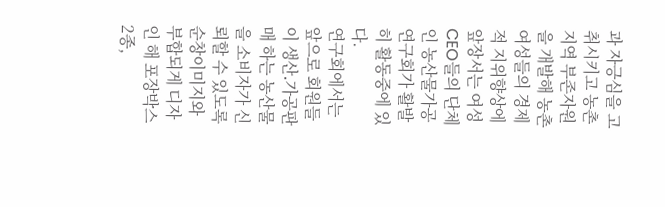과 자긍심을 고취시키고 농촌지역 부존자원을 개발해 농촌 여성들의 경제적 지위향상에 앞장서는 여성 CEO들의 단체인 농산물가공연구회가 활발히 활동중에 있다.
연구회에서는 앞으로 회원들이 생산․가공판매 하는 농산물을 소비자가 신뢰할 수 있도록 순창이미지와 부합되게 디자인 해 포장박스 2종,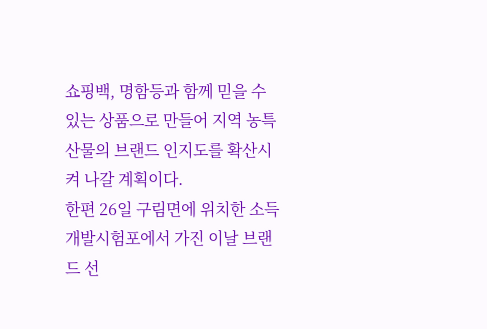쇼핑백, 명함등과 함께 믿을 수 있는 상품으로 만들어 지역 농특산물의 브랜드 인지도를 확산시켜 나갈 계획이다.
한편 26일 구림면에 위치한 소득개발시험포에서 가진 이날 브랜드 선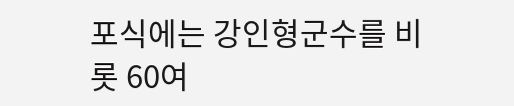포식에는 강인형군수를 비롯 60여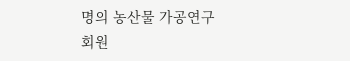명의 농산물 가공연구회원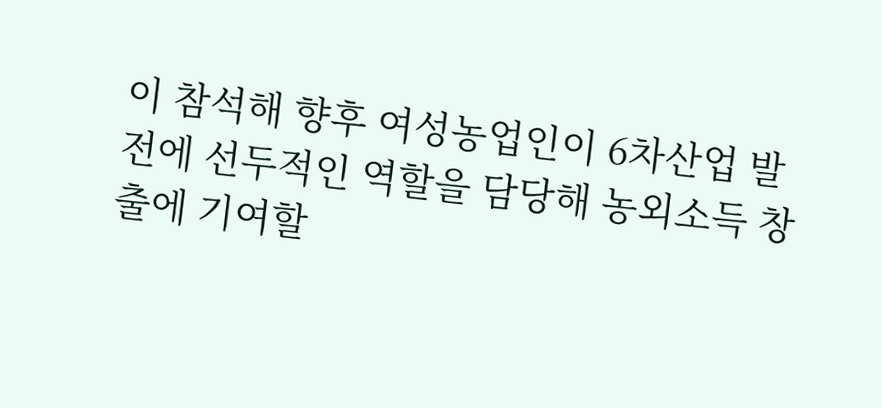이 참석해 향후 여성농업인이 6차산업 발전에 선두적인 역할을 담당해 농외소득 창출에 기여할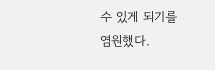수 있게 되기를 염원했다.